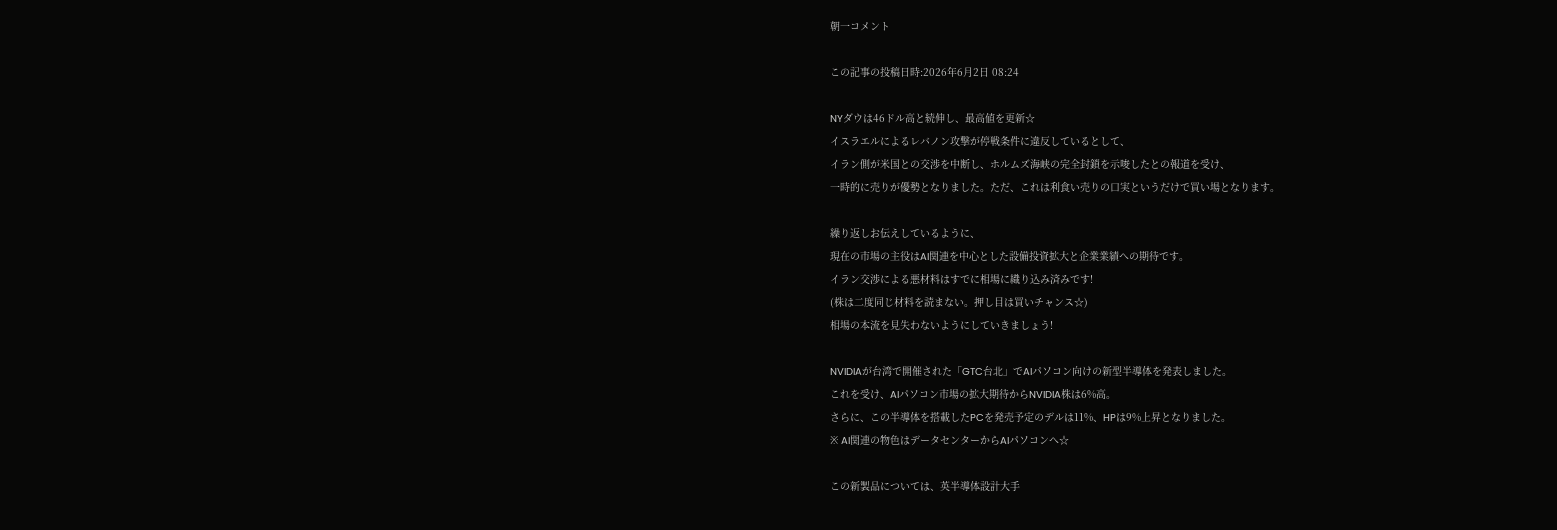朝一コメント

この記事の投稿日時:2026年6月2日 08:24

NYダウは46ドル高と続伸し、最高値を更新☆
イスラエルによるレバノン攻撃が停戦条件に違反しているとして、
イラン側が米国との交渉を中断し、ホルムズ海峡の完全封鎖を示唆したとの報道を受け、
一時的に売りが優勢となりました。ただ、これは利食い売りの口実というだけで買い場となります。

繰り返しお伝えしているように、
現在の市場の主役はAI関連を中心とした設備投資拡大と企業業績への期待です。
イラン交渉による悪材料はすでに相場に織り込み済みです!
(株は二度同じ材料を読まない。押し目は買いチャンス☆)
相場の本流を見失わないようにしていきましょう!

NVIDIAが台湾で開催された「GTC台北」でAIパソコン向けの新型半導体を発表しました。
これを受け、AIパソコン市場の拡大期待からNVIDIA株は6%高。
さらに、この半導体を搭載したPCを発売予定のデルは11%、HPは9%上昇となりました。
※ AI関連の物色はデータセンターからAIパソコンへ☆

この新製品については、英半導体設計大手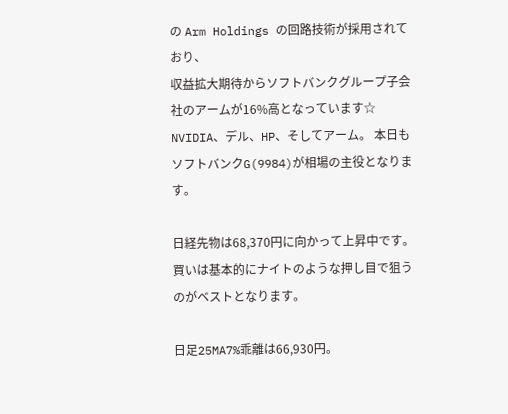の Arm Holdings の回路技術が採用されており、
収益拡大期待からソフトバンクグループ子会社のアームが16%高となっています☆
NVIDIA、デル、HP、そしてアーム。 本日も ソフトバンクG(9984)が相場の主役となります。

日経先物は68,370円に向かって上昇中です。
買いは基本的にナイトのような押し目で狙うのがベストとなります。

日足25MA7%乖離は66,930円。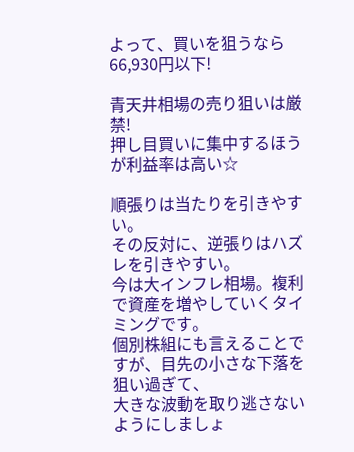よって、買いを狙うなら66,930円以下!

青天井相場の売り狙いは厳禁!
押し目買いに集中するほうが利益率は高い☆

順張りは当たりを引きやすい。
その反対に、逆張りはハズレを引きやすい。
今は大インフレ相場。複利で資産を増やしていくタイミングです。
個別株組にも言えることですが、目先の小さな下落を狙い過ぎて、
大きな波動を取り逃さないようにしましょ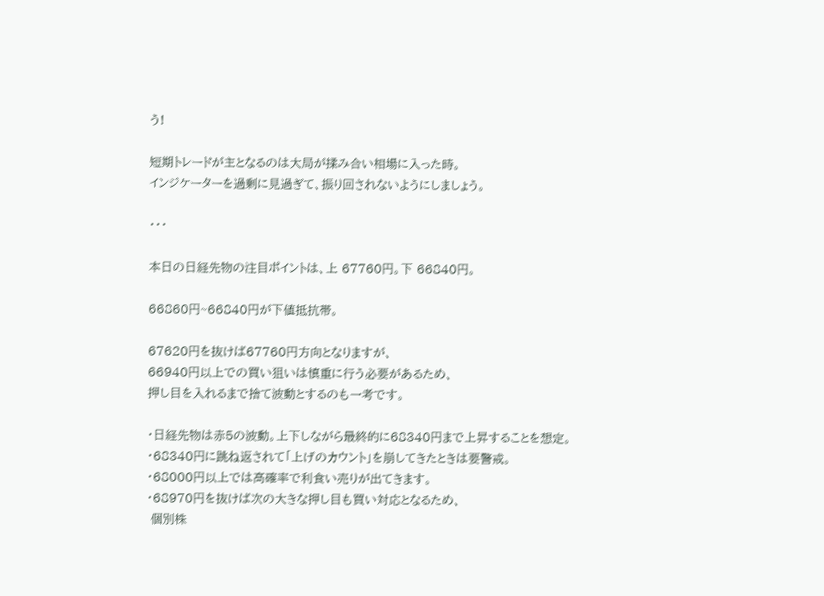う!

短期トレードが主となるのは大局が揉み合い相場に入った時。
インジケーターを過剰に見過ぎて、振り回されないようにしましょう。

・・・

本日の日経先物の注目ポイントは、上 67760円。下 66840円。

66860円~66840円が下値抵抗帯。

67620円を抜けば67760円方向となりますが、
66940円以上での買い狙いは慎重に行う必要があるため、
押し目を入れるまで捨て波動とするのも一考です。

・日経先物は赤5の波動。上下しながら最終的に68340円まで上昇することを想定。
・68340円に跳ね返されて「上げのカウント」を崩してきたときは要警戒。
・68000円以上では高確率で利食い売りが出てきます。
・68970円を抜けば次の大きな押し目も買い対応となるため、
 個別株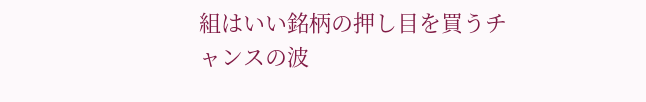組はいい銘柄の押し目を買うチャンスの波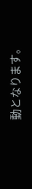動となります。